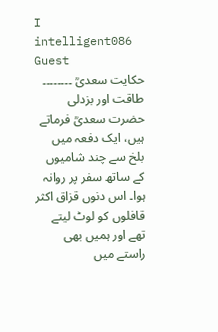I
intelligent086
Guest
حکایت سعدیؒ ۔۔۔۔۔۔۔۔ طاقت اور بزدلی
حضرت سعدیؒ فرماتے ہیں، ایک دفعہ میں بلخ سے چند شامیوں کے ساتھ سفر پر روانہ ہوا۔ اس دنوں قزاق اکثر قافلوں کو لوٹ لیتے تھے اور ہمیں بھی راستے میں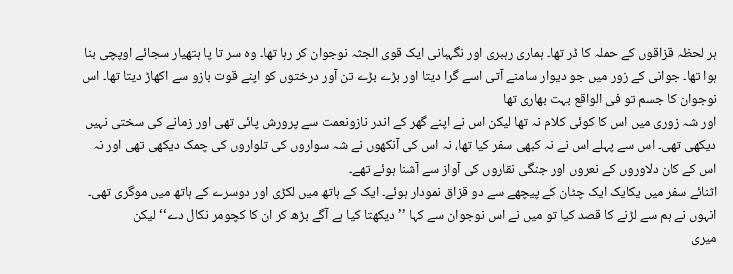ہر لحظہ قزاقوں کے حملہ کا ڈر تھا۔ ہماری رہبری اور نگہبانی ایک قوی الجثہ نوجوان کر رہا تھا۔ وہ سر تا پا ہتھیار سجائے اوپچی بنا ہوا تھا۔ جوانی کے زور میں جو دیوار سامنے آتی اسے گرا دیتا اور بڑے بڑے تن آور درختوں کو اپنے قوت بازو سے اکھاڑ دیتا تھا۔ اس نوجوان کا جسم تو فی الواقع بہت بھاری تھا
اور شہ زوری میں اس کا کوئی کلام نہ تھا لیکن اس نے اپنے گھر کے اندر نازونعمت سے پرورش پائی تھی اور زمانے کی سختی نہیں دیکھی تھی۔ اس سے پہلے اس نے نہ کبھی سفر کیا تھا، نہ اس کی آنکھوں نے شہ سواروں کی تلواروں کی چمک دیکھی تھی اور نہ اس کے کان دلاوروں کے نعروں اور جنگی نقاروں کی آواز سے آشنا ہوئے تھے۔
اثنائے سفر میں یکایک ایک چٹان کے پیچھے سے دو قزاق نمودار ہوئے۔ ایک کے ہاتھ میں لکڑی اور دوسرے کے ہاتھ میں موگری تھی۔
انہوں نے ہم سے لڑنے کا قصد کیا تو میں نے اس نوجوان سے کہا ’’دیکھتا کیا ہے آگے بڑھ کر ان کا کچومر نکال دے‘‘ لیکن
میری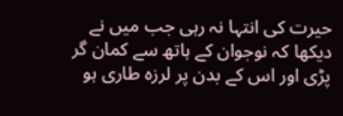حیرت کی انتہا نہ رہی جب میں نے دیکھا کہ نوجوان کے ہاتھ سے کمان گر پڑی اور اس کے بدن پر لرزہ طاری ہو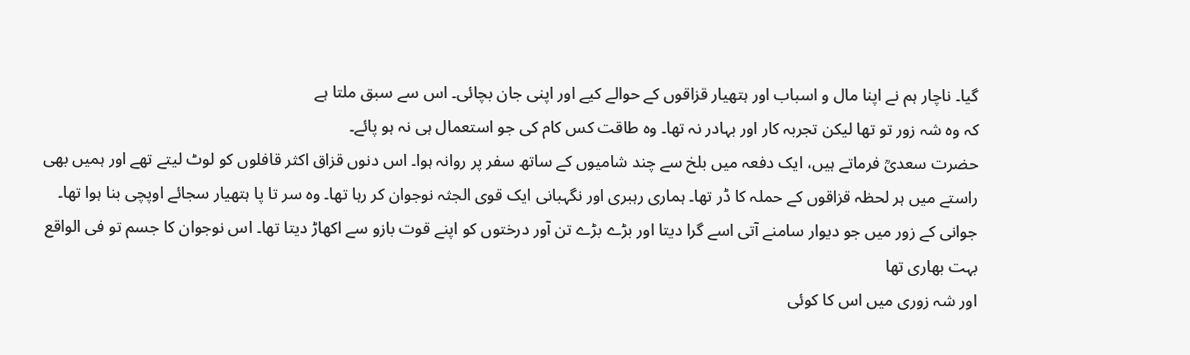گیا۔ ناچار ہم نے اپنا مال و اسباب اور ہتھیار قزاقوں کے حوالے کیے اور اپنی جان بچائی۔ اس سے سبق ملتا ہے
کہ وہ شہ زور تو تھا لیکن تجربہ کار اور بہادر نہ تھا۔ وہ طاقت کس کام کی جو استعمال ہی نہ ہو پائے۔
حضرت سعدیؒ فرماتے ہیں، ایک دفعہ میں بلخ سے چند شامیوں کے ساتھ سفر پر روانہ ہوا۔ اس دنوں قزاق اکثر قافلوں کو لوٹ لیتے تھے اور ہمیں بھی راستے میں ہر لحظہ قزاقوں کے حملہ کا ڈر تھا۔ ہماری رہبری اور نگہبانی ایک قوی الجثہ نوجوان کر رہا تھا۔ وہ سر تا پا ہتھیار سجائے اوپچی بنا ہوا تھا۔ جوانی کے زور میں جو دیوار سامنے آتی اسے گرا دیتا اور بڑے بڑے تن آور درختوں کو اپنے قوت بازو سے اکھاڑ دیتا تھا۔ اس نوجوان کا جسم تو فی الواقع بہت بھاری تھا
اور شہ زوری میں اس کا کوئی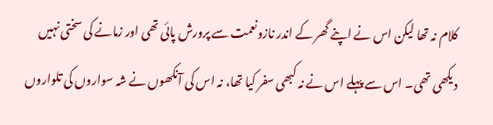کلام نہ تھا لیکن اس نے اپنے گھر کے اندر نازونعمت سے پرورش پائی تھی اور زمانے کی سختی نہیں دیکھی تھی۔ اس سے پہلے اس نے نہ کبھی سفر کیا تھا، نہ اس کی آنکھوں نے شہ سواروں کی تلواروں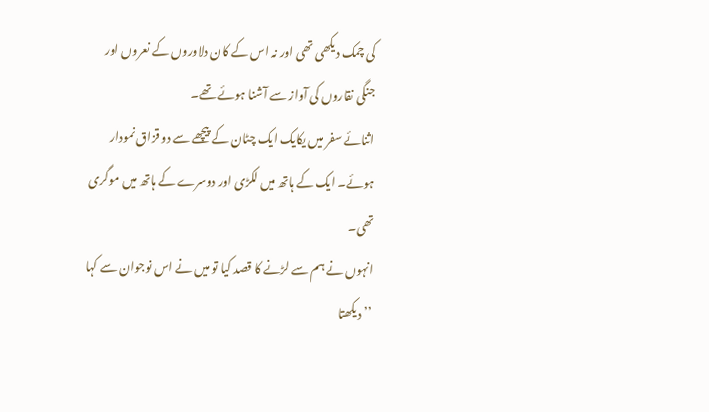کی چمک دیکھی تھی اور نہ اس کے کان دلاوروں کے نعروں اور جنگی نقاروں کی آواز سے آشنا ہوئے تھے۔
اثنائے سفر میں یکایک ایک چٹان کے پیچھے سے دو قزاق نمودار ہوئے۔ ایک کے ہاتھ میں لکڑی اور دوسرے کے ہاتھ میں موگری تھی۔
انہوں نے ہم سے لڑنے کا قصد کیا تو میں نے اس نوجوان سے کہا ’’دیکھتا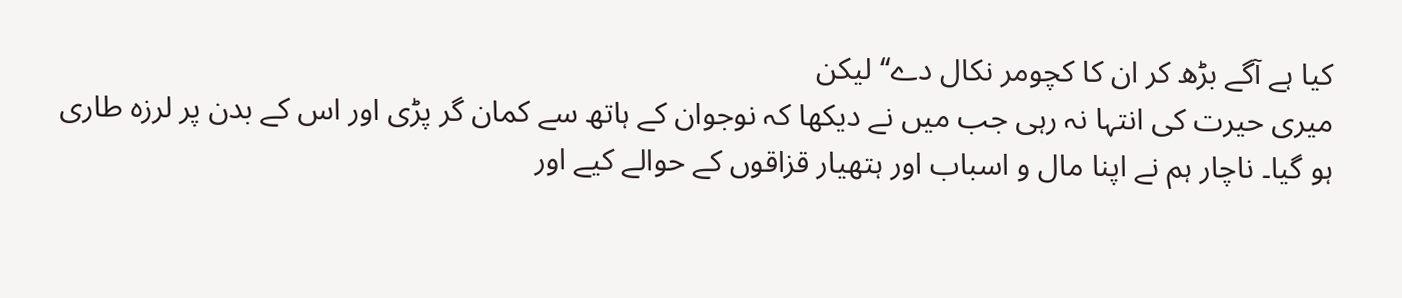کیا ہے آگے بڑھ کر ان کا کچومر نکال دے‘‘ لیکن
میری حیرت کی انتہا نہ رہی جب میں نے دیکھا کہ نوجوان کے ہاتھ سے کمان گر پڑی اور اس کے بدن پر لرزہ طاری ہو گیا۔ ناچار ہم نے اپنا مال و اسباب اور ہتھیار قزاقوں کے حوالے کیے اور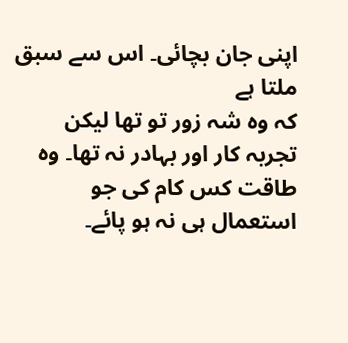اپنی جان بچائی۔ اس سے سبق ملتا ہے
کہ وہ شہ زور تو تھا لیکن تجربہ کار اور بہادر نہ تھا۔ وہ طاقت کس کام کی جو استعمال ہی نہ ہو پائے۔